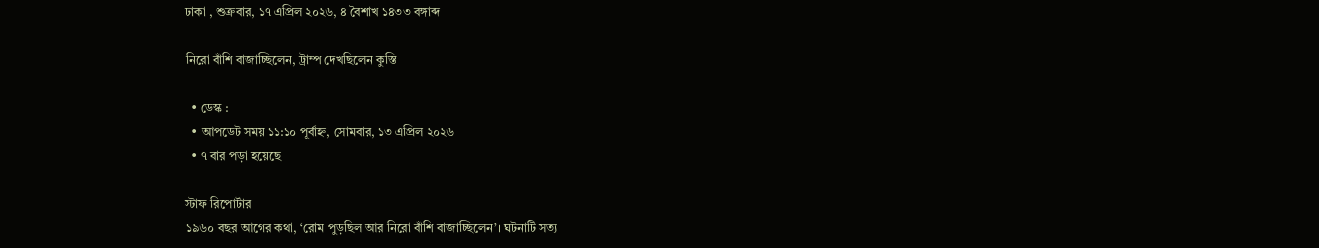ঢাকা , শুক্রবার, ১৭ এপ্রিল ২০২৬, ৪ বৈশাখ ১৪৩৩ বঙ্গাব্দ

নিরো বাঁশি বাজাচ্ছিলেন, ট্রাম্প দেখছিলেন কুস্তি

  • ডেস্ক :
  • আপডেট সময় ১১:১০ পূর্বাহ্ন, সোমবার, ১৩ এপ্রিল ২০২৬
  • ৭ বার পড়া হয়েছে

স্টাফ রিপোর্টার
১৯৬০ বছর আগের কথা, ‘রোম পুড়ছিল আর নিরো বাঁশি বাজাচ্ছিলেন’। ঘটনাটি সত্য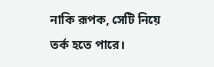নাকি রূপক, সেটি নিয়ে তর্ক হতে পারে।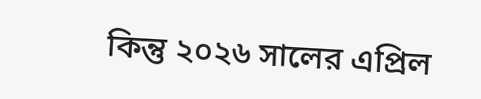কিন্তু ২০২৬ সালের এপ্রিল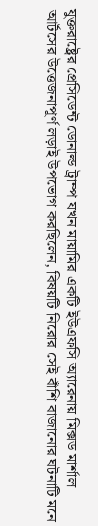যুক্তরাষ্ট্রের প্রেসিডেন্ট ডোনাল্ড ট্রাম্প যখন মায়ামির একটি ইউএফসি অ্যারেনায় মিক্সড মার্শাল আর্টসের উত্তেজনাপূর্ণ লড়াই উপভোগ করছিলেন, বিষয়টি নিরোর সেই বাঁশি বাজানোর ঘটনাটি মনে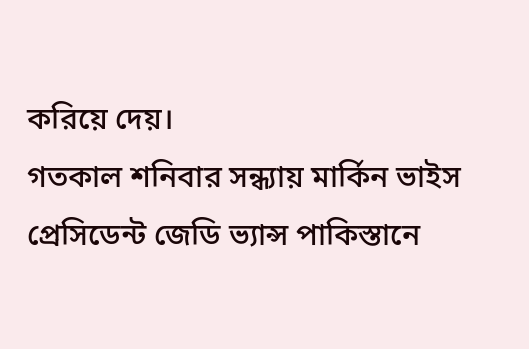করিয়ে দেয়।
গতকাল শনিবার সন্ধ্যায় মার্কিন ভাইস প্রেসিডেন্ট জেডি ভ্যান্স পাকিস্তানে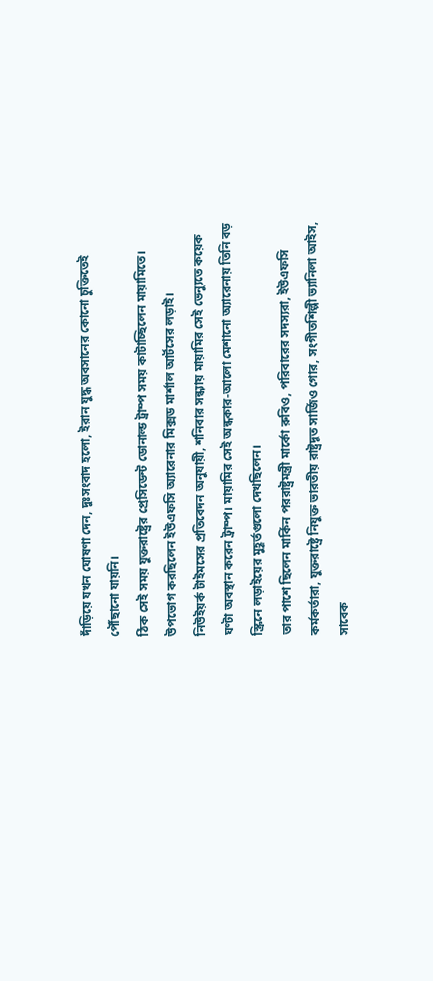দাঁড়িয়ে যখন ঘোষণা দেন, দুঃসংবাদ হলো, ইরান যুদ্ধ অবসানের কোনো চুক্তিতেই পৌঁছানো যায়নি।
ঠিক সেই সময় যুক্তরাষ্ট্রের প্রেসিডেন্ট ডোনাল্ড ট্রাম্প সময় কাটাচ্ছিলেন মায়ামিতে। উপভোগ করছিলেন ইউএফসি অ্যারেনার মিক্সড মার্শাল আর্টসের লড়াই।
নিউইয়র্ক টাইমসের প্রতিবেদন অনুযায়ী, শনিবার সন্ধ্যায় মায়ামির সেই ভেন্যুতে কয়েক ঘণ্টা অবস্থান করেন ট্রাম্প। মায়ামির সেই অন্ধকার-আলো মেশানো অ্যারেনায় তিনি বড় স্ক্রিনে লড়াইয়ের মুহূর্তগুলো দেখছিলেন।
তার পাশে ছিলেন মার্কিন পররাষ্ট্রমন্ত্রী মার্কো রুবিও, পরিবারের সদস্যরা, ইউএফসি কর্মকর্তারা, যুক্তরাষ্ট্রে নিযুক্ত ভারতীয় রাষ্ট্রদূত সার্জিও গোর, সংগীতশিল্পী ভ্যানিলা আইস, সাবেক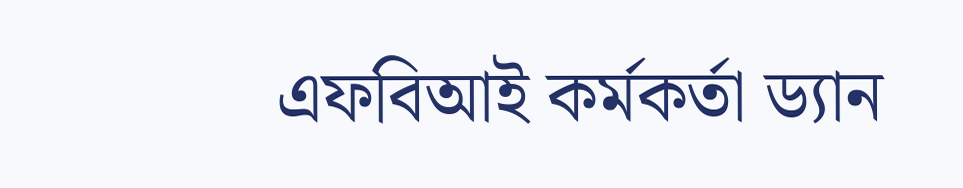এফবিআই কর্মকর্তা ড্যান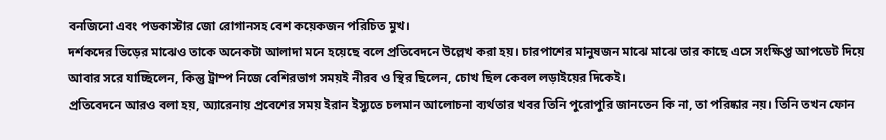বনজিনো এবং পডকাস্টার জো রোগানসহ বেশ কয়েকজন পরিচিত মুখ।
দর্শকদের ভিড়ের মাঝেও তাকে অনেকটা আলাদা মনে হয়েছে বলে প্রতিবেদনে উল্লেখ করা হয়। চারপাশের মানুষজন মাঝে মাঝে তার কাছে এসে সংক্ষিপ্ত আপডেট দিয়ে আবার সরে যাচ্ছিলেন, কিন্তু ট্রাম্প নিজে বেশিরভাগ সময়ই নীরব ও স্থির ছিলেন, চোখ ছিল কেবল লড়াইয়ের দিকেই।
প্রতিবেদনে আরও বলা হয়, অ্যারেনায় প্রবেশের সময় ইরান ইস্যুতে চলমান আলোচনা ব্যর্থতার খবর তিনি পুরোপুরি জানতেন কি না, তা পরিষ্কার নয়। তিনি তখন ফোন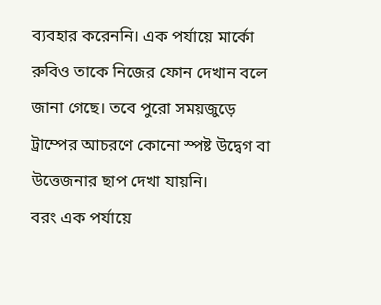ব্যবহার করেননি। এক পর্যায়ে মার্কো রুবিও তাকে নিজের ফোন দেখান বলে জানা গেছে। তবে পুরো সময়জুড়ে ট্রাম্পের আচরণে কোনো স্পষ্ট উদ্বেগ বা উত্তেজনার ছাপ দেখা যায়নি।
বরং এক পর্যায়ে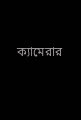ক্যামেরার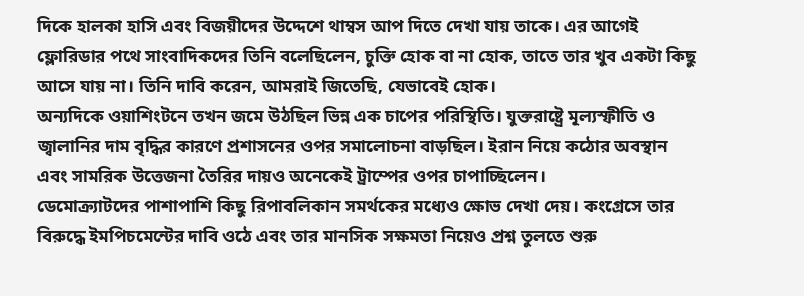দিকে হালকা হাসি এবং বিজয়ীদের উদ্দেশে থাম্বস আপ দিতে দেখা যায় তাকে। এর আগেই ফ্লোরিডার পথে সাংবাদিকদের তিনি বলেছিলেন, চুক্তি হোক বা না হোক, তাতে তার খুব একটা কিছু আসে যায় না। তিনি দাবি করেন, আমরাই জিতেছি, যেভাবেই হোক।
অন্যদিকে ওয়াশিংটনে তখন জমে উঠছিল ভিন্ন এক চাপের পরিস্থিতি। যুক্তরাষ্ট্রে মূল্যস্ফীতি ও জ্বালানির দাম বৃদ্ধির কারণে প্রশাসনের ওপর সমালোচনা বাড়ছিল। ইরান নিয়ে কঠোর অবস্থান এবং সামরিক উত্তেজনা তৈরির দায়ও অনেকেই ট্রাম্পের ওপর চাপাচ্ছিলেন।
ডেমোক্র্যাটদের পাশাপাশি কিছু রিপাবলিকান সমর্থকের মধ্যেও ক্ষোভ দেখা দেয়। কংগ্রেসে তার বিরুদ্ধে ইমপিচমেন্টের দাবি ওঠে এবং তার মানসিক সক্ষমতা নিয়েও প্রশ্ন তুলতে শুরু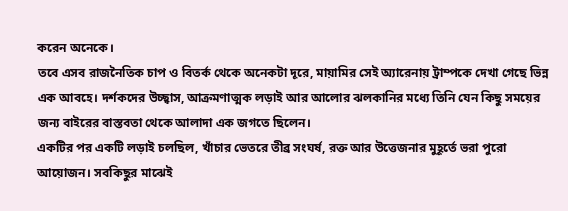করেন অনেকে।
তবে এসব রাজনৈতিক চাপ ও বিতর্ক থেকে অনেকটা দূরে, মায়ামির সেই অ্যারেনায় ট্রাম্পকে দেখা গেছে ভিন্ন এক আবহে। দর্শকদের উচ্ছ্বাস, আক্রমণাত্মক লড়াই আর আলোর ঝলকানির মধ্যে তিনি যেন কিছু সময়ের জন্য বাইরের বাস্তবতা থেকে আলাদা এক জগতে ছিলেন।
একটির পর একটি লড়াই চলছিল, খাঁচার ভেতরে তীব্র সংঘর্ষ, রক্ত আর উত্তেজনার মুহূর্তে ভরা পুরো আয়োজন। সবকিছুর মাঝেই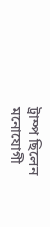ট্রাম্প ছিলেন মনোযোগী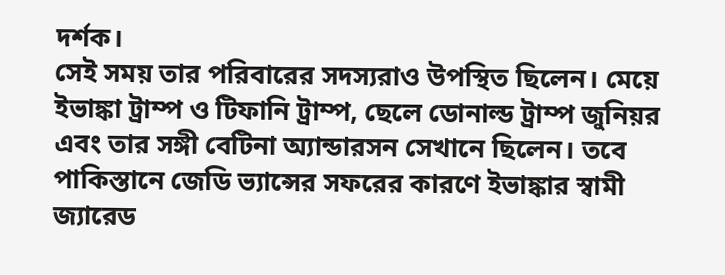দর্শক।
সেই সময় তার পরিবারের সদস্যরাও উপস্থিত ছিলেন। মেয়ে ইভাঙ্কা ট্রাম্প ও টিফানি ট্রাম্প, ছেলে ডোনাল্ড ট্রাম্প জুনিয়র এবং তার সঙ্গী বেটিনা অ্যান্ডারসন সেখানে ছিলেন। তবে পাকিস্তানে জেডি ভ্যান্সের সফরের কারণে ইভাঙ্কার স্বামী জ্যারেড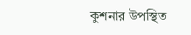কুশনার উপস্থিত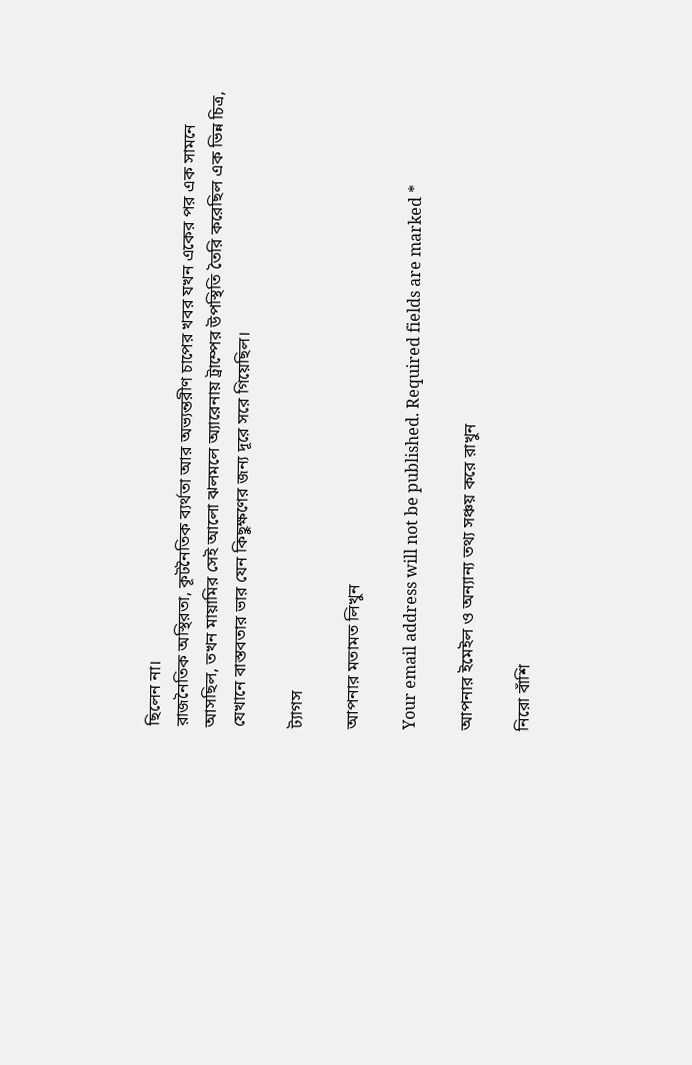ছিলেন না।
রাজনৈতিক অস্থিরতা, কূটনৈতিক ব্যর্থতা আর অভ্যন্তরীণ চাপের খবর যখন একের পর এক সামনে আসছিল, তখন মায়ামির সেই আলো ঝলমলে অ্যারেনায় ট্রাম্পের উপস্থিতি তৈরি করেছিল এক ভিন্ন চিত্র, যেখানে বাস্তবতার ভার যেন কিছুক্ষণের জন্য দূরে সরে গিয়েছিল।

ট্যাগস

আপনার মতামত লিখুন

Your email address will not be published. Required fields are marked *

আপনার ইমেইল ও অন্যান্য তথ্য সঞ্চয় করে রাখুন

নিরো বাঁশি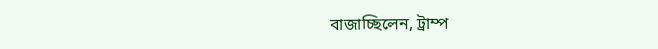বাজাচ্ছিলেন, ট্রাম্প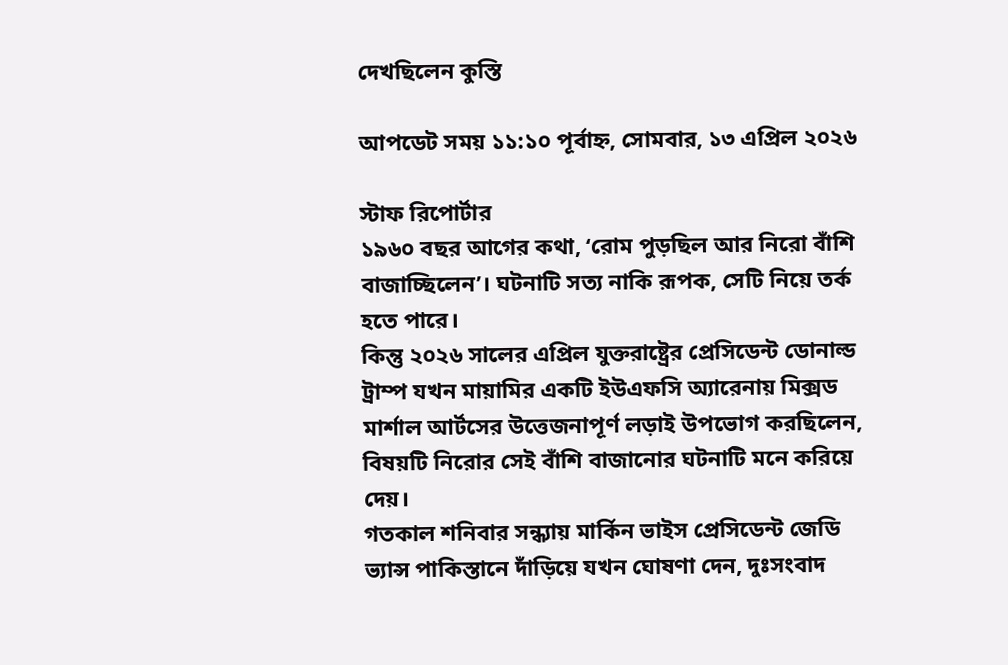দেখছিলেন কুস্তি

আপডেট সময় ১১:১০ পূর্বাহ্ন, সোমবার, ১৩ এপ্রিল ২০২৬

স্টাফ রিপোর্টার
১৯৬০ বছর আগের কথা, ‘রোম পুড়ছিল আর নিরো বাঁশি বাজাচ্ছিলেন’। ঘটনাটি সত্য নাকি রূপক, সেটি নিয়ে তর্ক হতে পারে।
কিন্তু ২০২৬ সালের এপ্রিল যুক্তরাষ্ট্রের প্রেসিডেন্ট ডোনাল্ড ট্রাম্প যখন মায়ামির একটি ইউএফসি অ্যারেনায় মিক্সড মার্শাল আর্টসের উত্তেজনাপূর্ণ লড়াই উপভোগ করছিলেন, বিষয়টি নিরোর সেই বাঁশি বাজানোর ঘটনাটি মনে করিয়ে দেয়।
গতকাল শনিবার সন্ধ্যায় মার্কিন ভাইস প্রেসিডেন্ট জেডি ভ্যান্স পাকিস্তানে দাঁড়িয়ে যখন ঘোষণা দেন, দুঃসংবাদ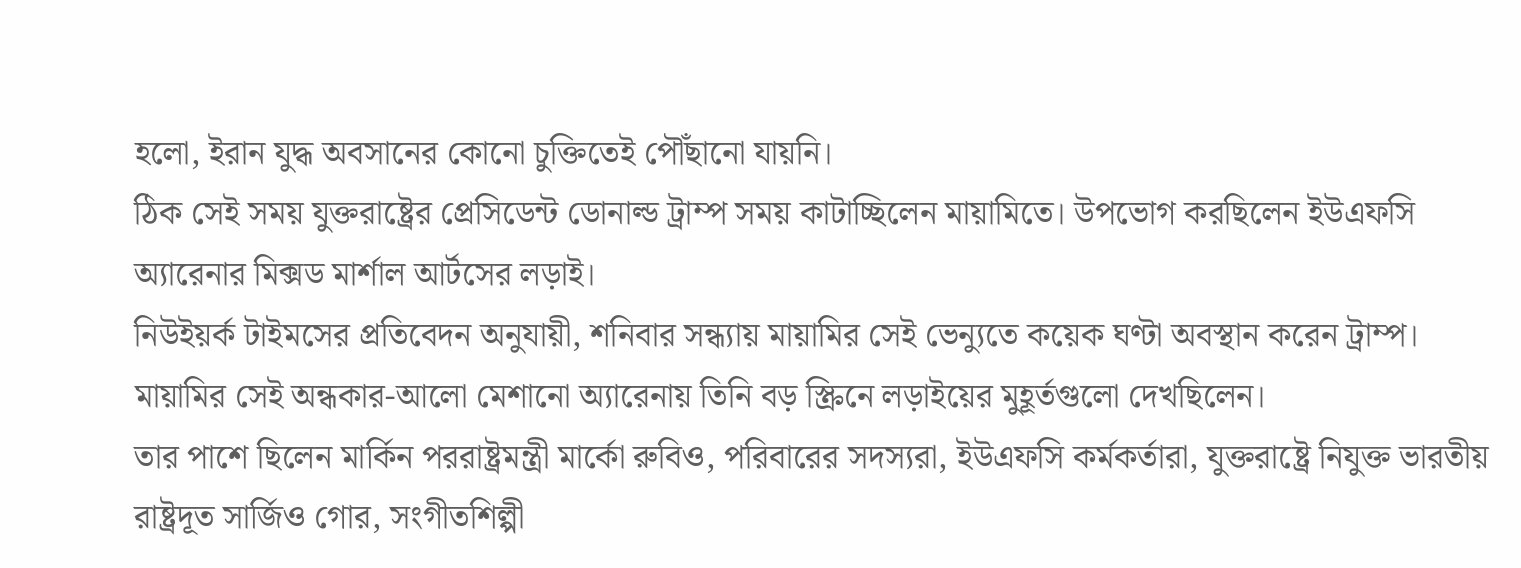হলো, ইরান যুদ্ধ অবসানের কোনো চুক্তিতেই পৌঁছানো যায়নি।
ঠিক সেই সময় যুক্তরাষ্ট্রের প্রেসিডেন্ট ডোনাল্ড ট্রাম্প সময় কাটাচ্ছিলেন মায়ামিতে। উপভোগ করছিলেন ইউএফসি অ্যারেনার মিক্সড মার্শাল আর্টসের লড়াই।
নিউইয়র্ক টাইমসের প্রতিবেদন অনুযায়ী, শনিবার সন্ধ্যায় মায়ামির সেই ভেন্যুতে কয়েক ঘণ্টা অবস্থান করেন ট্রাম্প। মায়ামির সেই অন্ধকার-আলো মেশানো অ্যারেনায় তিনি বড় স্ক্রিনে লড়াইয়ের মুহূর্তগুলো দেখছিলেন।
তার পাশে ছিলেন মার্কিন পররাষ্ট্রমন্ত্রী মার্কো রুবিও, পরিবারের সদস্যরা, ইউএফসি কর্মকর্তারা, যুক্তরাষ্ট্রে নিযুক্ত ভারতীয় রাষ্ট্রদূত সার্জিও গোর, সংগীতশিল্পী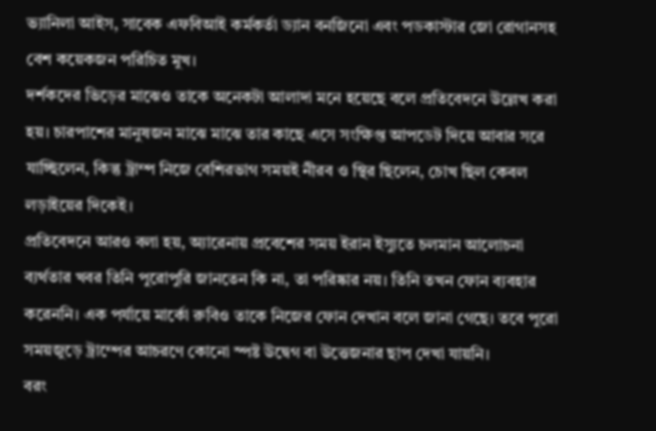ভ্যানিলা আইস, সাবেক এফবিআই কর্মকর্তা ড্যান বনজিনো এবং পডকাস্টার জো রোগানসহ বেশ কয়েকজন পরিচিত মুখ।
দর্শকদের ভিড়ের মাঝেও তাকে অনেকটা আলাদা মনে হয়েছে বলে প্রতিবেদনে উল্লেখ করা হয়। চারপাশের মানুষজন মাঝে মাঝে তার কাছে এসে সংক্ষিপ্ত আপডেট দিয়ে আবার সরে যাচ্ছিলেন, কিন্তু ট্রাম্প নিজে বেশিরভাগ সময়ই নীরব ও স্থির ছিলেন, চোখ ছিল কেবল লড়াইয়ের দিকেই।
প্রতিবেদনে আরও বলা হয়, অ্যারেনায় প্রবেশের সময় ইরান ইস্যুতে চলমান আলোচনা ব্যর্থতার খবর তিনি পুরোপুরি জানতেন কি না, তা পরিষ্কার নয়। তিনি তখন ফোন ব্যবহার করেননি। এক পর্যায়ে মার্কো রুবিও তাকে নিজের ফোন দেখান বলে জানা গেছে। তবে পুরো সময়জুড়ে ট্রাম্পের আচরণে কোনো স্পষ্ট উদ্বেগ বা উত্তেজনার ছাপ দেখা যায়নি।
বরং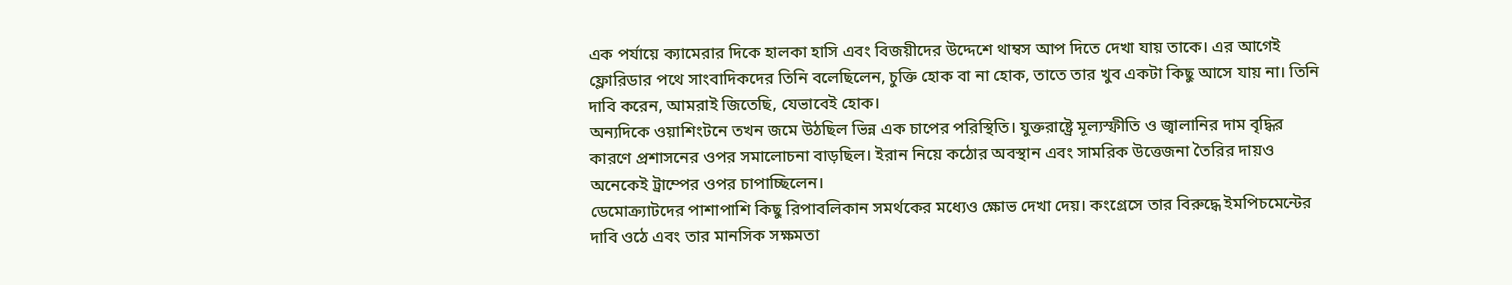এক পর্যায়ে ক্যামেরার দিকে হালকা হাসি এবং বিজয়ীদের উদ্দেশে থাম্বস আপ দিতে দেখা যায় তাকে। এর আগেই ফ্লোরিডার পথে সাংবাদিকদের তিনি বলেছিলেন, চুক্তি হোক বা না হোক, তাতে তার খুব একটা কিছু আসে যায় না। তিনি দাবি করেন, আমরাই জিতেছি, যেভাবেই হোক।
অন্যদিকে ওয়াশিংটনে তখন জমে উঠছিল ভিন্ন এক চাপের পরিস্থিতি। যুক্তরাষ্ট্রে মূল্যস্ফীতি ও জ্বালানির দাম বৃদ্ধির কারণে প্রশাসনের ওপর সমালোচনা বাড়ছিল। ইরান নিয়ে কঠোর অবস্থান এবং সামরিক উত্তেজনা তৈরির দায়ও অনেকেই ট্রাম্পের ওপর চাপাচ্ছিলেন।
ডেমোক্র্যাটদের পাশাপাশি কিছু রিপাবলিকান সমর্থকের মধ্যেও ক্ষোভ দেখা দেয়। কংগ্রেসে তার বিরুদ্ধে ইমপিচমেন্টের দাবি ওঠে এবং তার মানসিক সক্ষমতা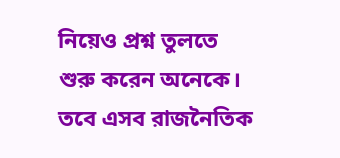নিয়েও প্রশ্ন তুলতে শুরু করেন অনেকে।
তবে এসব রাজনৈতিক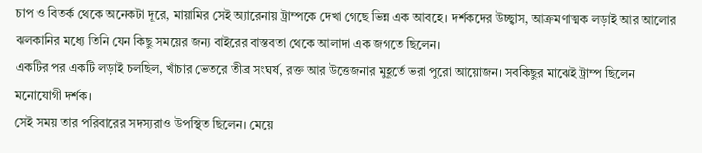চাপ ও বিতর্ক থেকে অনেকটা দূরে, মায়ামির সেই অ্যারেনায় ট্রাম্পকে দেখা গেছে ভিন্ন এক আবহে। দর্শকদের উচ্ছ্বাস, আক্রমণাত্মক লড়াই আর আলোর ঝলকানির মধ্যে তিনি যেন কিছু সময়ের জন্য বাইরের বাস্তবতা থেকে আলাদা এক জগতে ছিলেন।
একটির পর একটি লড়াই চলছিল, খাঁচার ভেতরে তীব্র সংঘর্ষ, রক্ত আর উত্তেজনার মুহূর্তে ভরা পুরো আয়োজন। সবকিছুর মাঝেই ট্রাম্প ছিলেন মনোযোগী দর্শক।
সেই সময় তার পরিবারের সদস্যরাও উপস্থিত ছিলেন। মেয়ে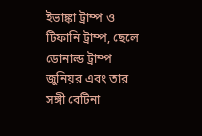ইভাঙ্কা ট্রাম্প ও টিফানি ট্রাম্প, ছেলে ডোনাল্ড ট্রাম্প জুনিয়র এবং তার সঙ্গী বেটিনা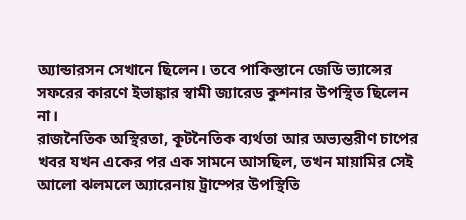অ্যান্ডারসন সেখানে ছিলেন। তবে পাকিস্তানে জেডি ভ্যান্সের সফরের কারণে ইভাঙ্কার স্বামী জ্যারেড কুশনার উপস্থিত ছিলেন না।
রাজনৈতিক অস্থিরতা, কূটনৈতিক ব্যর্থতা আর অভ্যন্তরীণ চাপের খবর যখন একের পর এক সামনে আসছিল, তখন মায়ামির সেই আলো ঝলমলে অ্যারেনায় ট্রাম্পের উপস্থিতি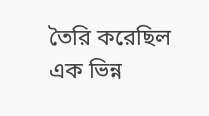তৈরি করেছিল এক ভিন্ন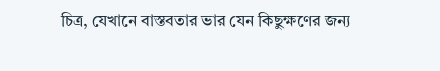চিত্র, যেখানে বাস্তবতার ভার যেন কিছুক্ষণের জন্য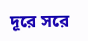দূরে সরে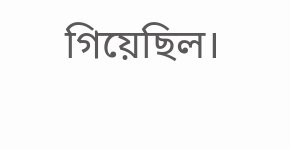গিয়েছিল।